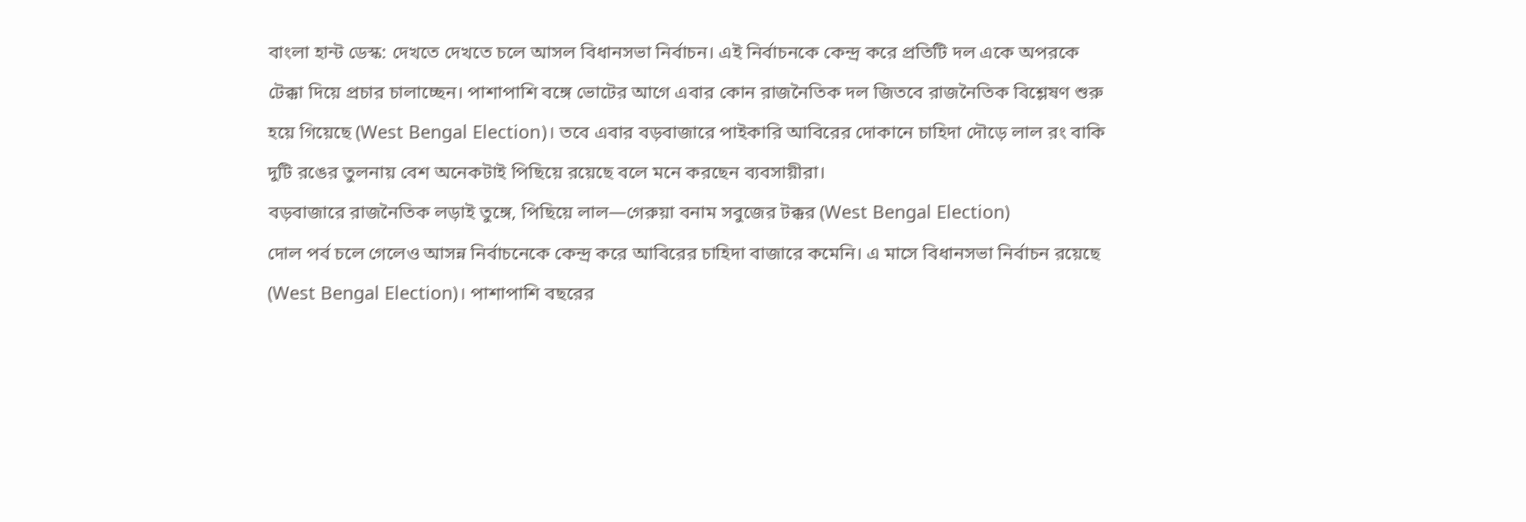বাংলা হান্ট ডেস্ক: দেখতে দেখতে চলে আসল বিধানসভা নির্বাচন। এই নির্বাচনকে কেন্দ্র করে প্রতিটি দল একে অপরকে টেক্কা দিয়ে প্রচার চালাচ্ছেন। পাশাপাশি বঙ্গে ভোটের আগে এবার কোন রাজনৈতিক দল জিতবে রাজনৈতিক বিশ্লেষণ শুরু হয়ে গিয়েছে (West Bengal Election)। তবে এবার বড়বাজারে পাইকারি আবিরের দোকানে চাহিদা দৌড়ে লাল রং বাকি দুটি রঙের তুলনায় বেশ অনেকটাই পিছিয়ে রয়েছে বলে মনে করছেন ব্যবসায়ীরা।
বড়বাজারে রাজনৈতিক লড়াই তুঙ্গে, পিছিয়ে লাল—গেরুয়া বনাম সবুজের টক্কর (West Bengal Election)
দোল পর্ব চলে গেলেও আসন্ন নির্বাচনেকে কেন্দ্র করে আবিরের চাহিদা বাজারে কমেনি। এ মাসে বিধানসভা নির্বাচন রয়েছে (West Bengal Election)। পাশাপাশি বছরের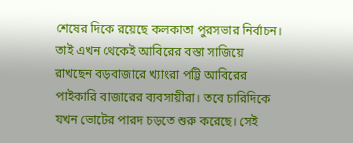শেষের দিকে রয়েছে কলকাতা পুরসভার নির্বাচন। তাই এখন থেকেই আবিরের বস্তা সাজিয়ে রাখছেন বড়বাজারে খ্যাংরা পট্টি আবিরের পাইকারি বাজারের ব্যবসায়ীরা। তবে চারিদিকে যখন ভোটের পারদ চড়তে শুরু করেছে। সেই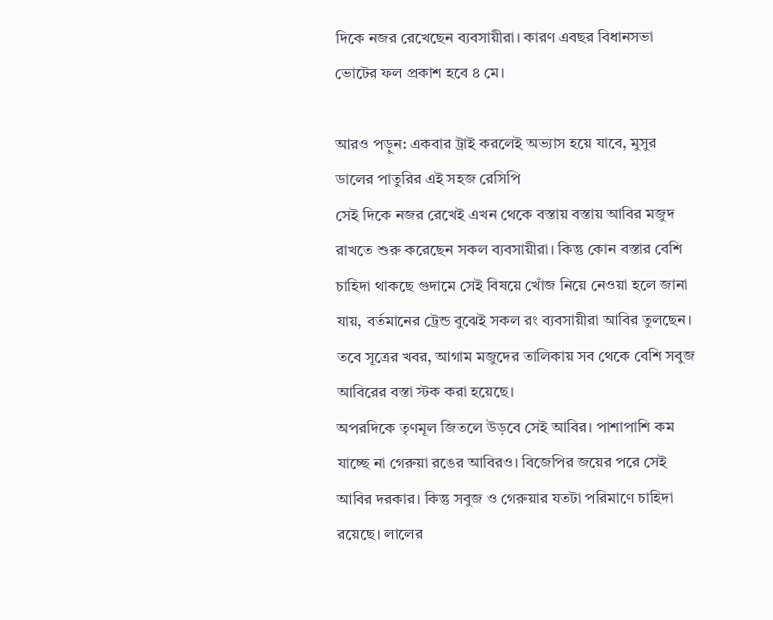দিকে নজর রেখেছেন ব্যবসায়ীরা। কারণ এবছর বিধানসভা ভোটের ফল প্রকাশ হবে ৪ মে।

আরও পড়ুন: একবার ট্রাই করলেই অভ্যাস হয়ে যাবে, মুসুর ডালের পাতুরির এই সহজ রেসিপি
সেই দিকে নজর রেখেই এখন থেকে বস্তায় বস্তায় আবির মজুদ রাখতে শুরু করেছেন সকল ব্যবসায়ীরা। কিন্তু কোন বস্তার বেশি চাহিদা থাকছে গুদামে সেই বিষয়ে খোঁজ নিয়ে নেওয়া হলে জানা যায়, বর্তমানের ট্রেন্ড বুঝেই সকল রং ব্যবসায়ীরা আবির তুলছেন। তবে সূত্রের খবর, আগাম মজুদের তালিকায় সব থেকে বেশি সবুজ আবিরের বস্তা স্টক করা হয়েছে।
অপরদিকে তৃণমূল জিতলে উড়বে সেই আবির। পাশাপাশি কম যাচ্ছে না গেরুয়া রঙের আবিরও। বিজেপির জয়ের পরে সেই আবির দরকার। কিন্তু সবুজ ও গেরুয়ার যতটা পরিমাণে চাহিদা রয়েছে। লালের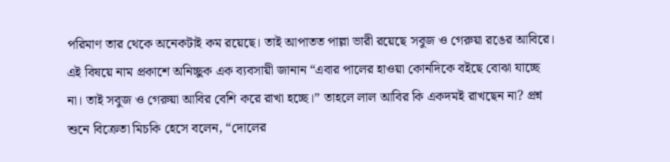পরিমাণ তার থেকে অনেকটাই কম রয়েছে। তাই আপাতত পাল্লা ভারী রয়েছে সবুজ ও গেরুয়া রঙের আবিরে।
এই বিষয়ে নাম প্রকাশে অনিচ্ছুক এক ব্যবসায়ী জানান “এবার পালের হাওয়া কোনদিকে বইছে বোঝা যাচ্ছে না। তাই সবুজ ও গেরুয়া আবির বেশি করে রাখা হচ্ছে।” তাহলে লাল আবির কি একদমই রাখছেন না? প্রশ্ন শুনে বিক্রেতা মিচকি হেসে বলেন, “দোলের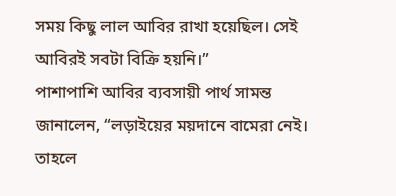সময় কিছু লাল আবির রাখা হয়েছিল। সেই আবিরই সবটা বিক্রি হয়নি।”
পাশাপাশি আবির ব্যবসায়ী পার্থ সামন্ত জানালেন, “লড়াইয়ের ময়দানে বামেরা নেই। তাহলে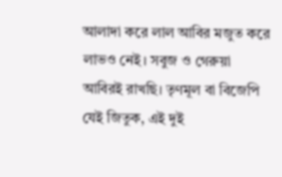আলাদা করে লাল আবির মজুত করে লাভও নেই। সবুজ ও গেরুয়া আবিরই রাখছি। তৃণমূল বা বিজেপি যেই জিতুক, এই দুই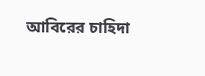আবিরের চাহিদা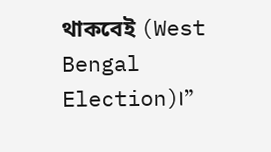থাকবেই (West Bengal Election)।”